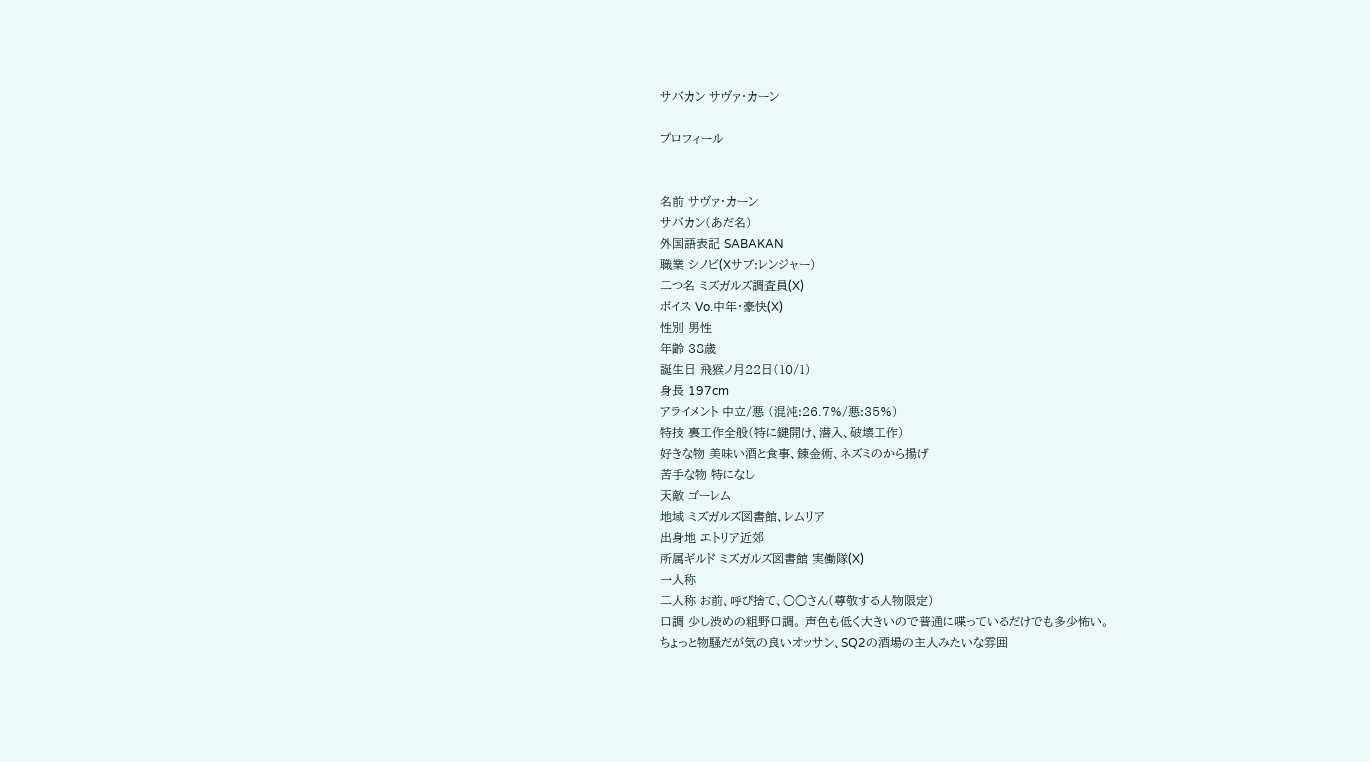サバカン サヴァ・カーン

プロフィール


名前 サヴァ・カーン
サバカン(あだ名)
外国語表記 SABAKAN
職業 シノビ(Xサブ:レンジャー)
二つ名 ミズガルズ調査員(X)
ボイス Vo.中年・豪快(X)
性別 男性
年齢 38歳
誕生日 飛猴ノ月22日(10/1)
身長 197cm
アライメント 中立/悪 (混沌:26.7%/悪:35%)
特技 裏工作全般(特に鍵開け、潜入、破壊工作)
好きな物 美味い酒と食事、錬金術、ネズミのから揚げ
苦手な物 特になし
天敵 ゴーレム
地域 ミズガルズ図書館、レムリア
出身地 エトリア近郊
所属ギルド ミズガルズ図書館 実働隊(X)
一人称
二人称 お前、呼び捨て、○○さん(尊敬する人物限定)
口調 少し渋めの粗野口調。 声色も低く大きいので普通に喋っているだけでも多少怖い。
ちょっと物騒だが気の良いオッサン、SQ2の酒場の主人みたいな雰囲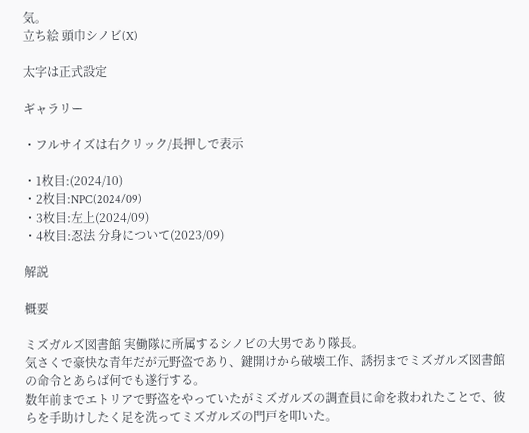気。
立ち絵 頭巾シノビ(X)

太字は正式設定

ギャラリー

・フルサイズは右クリック/長押しで表示

・1枚目:(2024/10)
・2枚目:NPC(2024/09)
・3枚目:左上(2024/09)
・4枚目:忍法 分身について(2023/09)

解説

概要

ミズガルズ図書館 実働隊に所属するシノビの大男であり隊長。
気さくで豪快な青年だが元野盗であり、鍵開けから破壊工作、誘拐までミズガルズ図書館の命令とあらば何でも遂行する。
数年前までエトリアで野盗をやっていたがミズガルズの調査員に命を救われたことで、彼らを手助けしたく足を洗ってミズガルズの門戸を叩いた。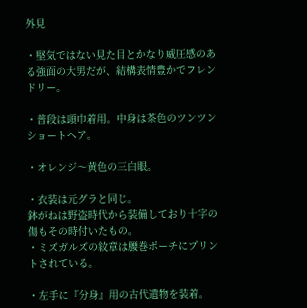外見

・堅気ではない見た目とかなり威圧感のある強面の大男だが、結構表情豊かでフレンドリー。

・普段は頭巾着用。中身は茶色のツンツンショートヘア。

・オレンジ〜黄色の三白眼。

・衣装は元グラと同じ。
鉢がねは野盗時代から装備しており十字の傷もその時付いたもの。
・ミズガルズの紋章は腰巻ポーチにプリントされている。

・左手に『分身』用の古代遺物を装着。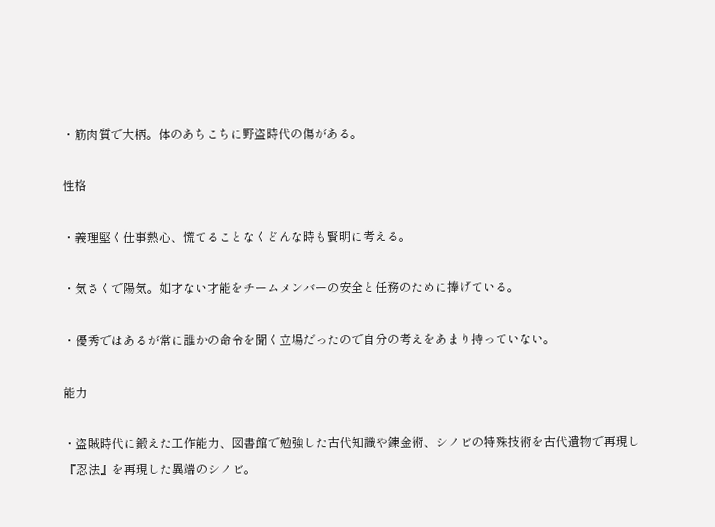・筋肉質で大柄。体のあちこちに野盗時代の傷がある。

性格

・義理堅く仕事熱心、慌てることなくどんな時も賢明に考える。

・気さくで陽気。如才ない才能をチームメンバーの安全と任務のために捧げている。

・優秀ではあるが常に誰かの命令を聞く立場だったので自分の考えをあまり持っていない。

能力

・盗賊時代に鍛えた工作能力、図書館で勉強した古代知識や錬金術、シノビの特殊技術を古代遺物で再現し『忍法』を再現した異端のシノビ。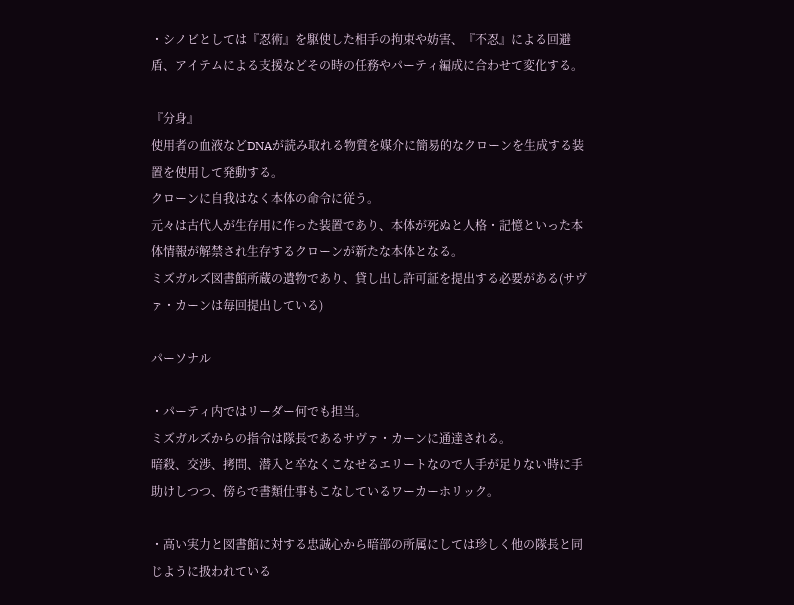・シノビとしては『忍術』を駆使した相手の拘束や妨害、『不忍』による回避盾、アイテムによる支援などその時の任務やパーティ編成に合わせて変化する。

『分身』
使用者の血液などDNAが読み取れる物質を媒介に簡易的なクローンを生成する装置を使用して発動する。
クローンに自我はなく本体の命令に従う。
元々は古代人が生存用に作った装置であり、本体が死ぬと人格・記憶といった本体情報が解禁され生存するクローンが新たな本体となる。
ミズガルズ図書館所蔵の遺物であり、貸し出し許可証を提出する必要がある(サヴァ・カーンは毎回提出している)

パーソナル

・パーティ内ではリーダー何でも担当。
ミズガルズからの指令は隊長であるサヴァ・カーンに通達される。
暗殺、交渉、拷問、潜入と卒なくこなせるエリートなので人手が足りない時に手助けしつつ、傍らで書類仕事もこなしているワーカーホリック。

・高い実力と図書館に対する忠誠心から暗部の所属にしては珍しく他の隊長と同じように扱われている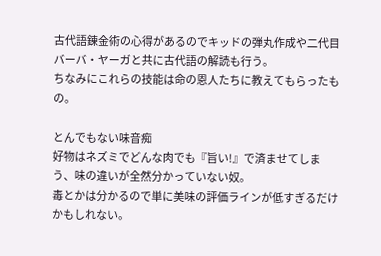古代語錬金術の心得があるのでキッドの弾丸作成や二代目バーバ・ヤーガと共に古代語の解読も行う。
ちなみにこれらの技能は命の恩人たちに教えてもらったもの。

とんでもない味音痴
好物はネズミでどんな肉でも『旨い!』で済ませてしまう、味の違いが全然分かっていない奴。
毒とかは分かるので単に美味の評価ラインが低すぎるだけかもしれない。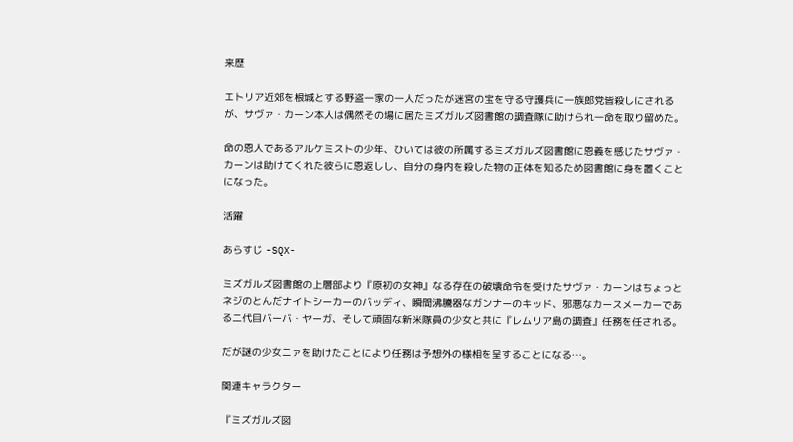来歴

エトリア近郊を根城とする野盗一家の一人だったが迷宮の宝を守る守護兵に一族郎党皆殺しにされるが、サヴァ・カーン本人は偶然その場に居たミズガルズ図書館の調査隊に助けられ一命を取り留めた。

命の恩人であるアルケミストの少年、ひいては彼の所属するミズガルズ図書館に恩義を感じたサヴァ・カーンは助けてくれた彼らに恩返しし、自分の身内を殺した物の正体を知るため図書館に身を置くことになった。

活躍

あらすじ -SQX-

ミズガルズ図書館の上層部より『原初の女神』なる存在の破壊命令を受けたサヴァ・カーンはちょっとネジのとんだナイトシーカーのバッディ、瞬間沸騰器なガンナーのキッド、邪悪なカースメーカーである二代目バーバ・ヤーガ、そして頑固な新米隊員の少女と共に『レムリア島の調査』任務を任される。

だが謎の少女ニァを助けたことにより任務は予想外の様相を呈することになる…。

関連キャラクター

『ミズガルズ図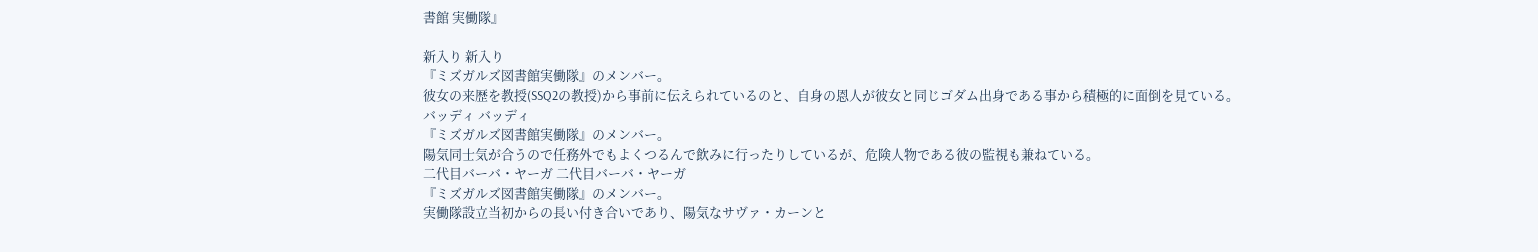書館 実働隊』

新入り 新入り
『ミズガルズ図書館実働隊』のメンバー。
彼女の来歴を教授(SSQ2の教授)から事前に伝えられているのと、自身の恩人が彼女と同じゴダム出身である事から積極的に面倒を見ている。
バッディ バッディ
『ミズガルズ図書館実働隊』のメンバー。
陽気同士気が合うので任務外でもよくつるんで飲みに行ったりしているが、危険人物である彼の監視も兼ねている。
二代目バーバ・ヤーガ 二代目バーバ・ヤーガ
『ミズガルズ図書館実働隊』のメンバー。
実働隊設立当初からの長い付き合いであり、陽気なサヴァ・カーンと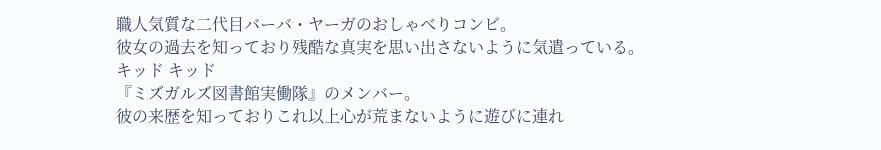職人気質な二代目バーバ・ヤーガのおしゃべりコンビ。
彼女の過去を知っており残酷な真実を思い出さないように気遣っている。
キッド キッド
『ミズガルズ図書館実働隊』のメンバー。
彼の来歴を知っておりこれ以上心が荒まないように遊びに連れ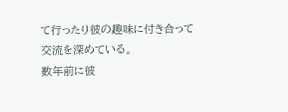て行ったり彼の趣味に付き合って交流を深めている。
数年前に彼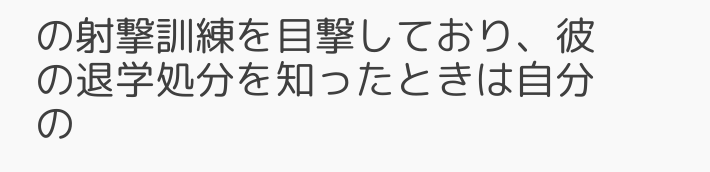の射撃訓練を目撃しており、彼の退学処分を知ったときは自分の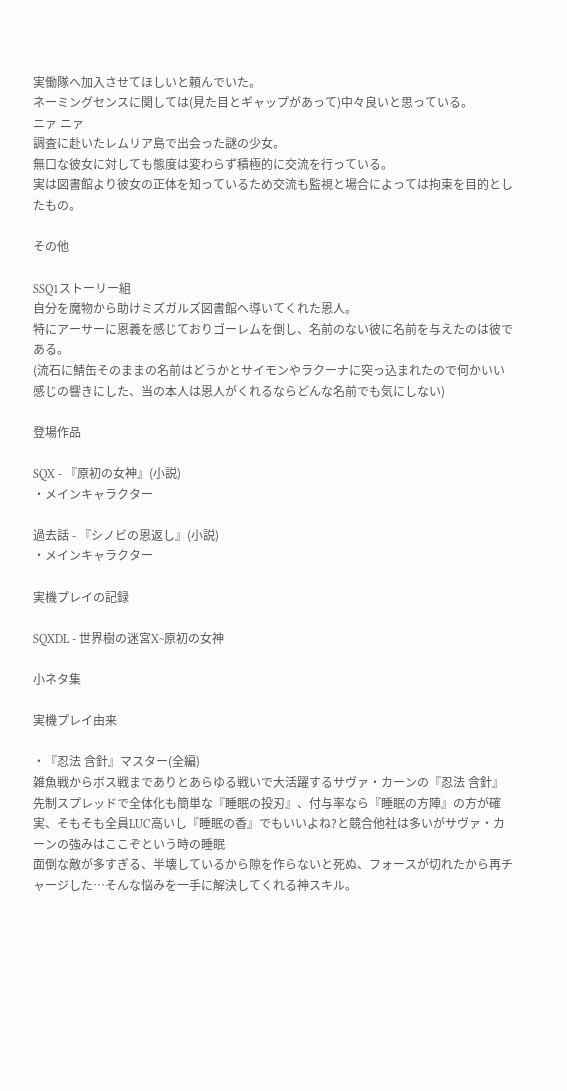実働隊へ加入させてほしいと頼んでいた。
ネーミングセンスに関しては(見た目とギャップがあって)中々良いと思っている。
ニァ ニァ
調査に赴いたレムリア島で出会った謎の少女。
無口な彼女に対しても態度は変わらず積極的に交流を行っている。
実は図書館より彼女の正体を知っているため交流も監視と場合によっては拘束を目的としたもの。

その他

SSQ1ストーリー組
自分を魔物から助けミズガルズ図書館へ導いてくれた恩人。
特にアーサーに恩義を感じておりゴーレムを倒し、名前のない彼に名前を与えたのは彼である。
(流石に鯖缶そのままの名前はどうかとサイモンやラクーナに突っ込まれたので何かいい感じの響きにした、当の本人は恩人がくれるならどんな名前でも気にしない)

登場作品

SQX - 『原初の女神』(小説)
・メインキャラクター

過去話 - 『シノビの恩返し』(小説)
・メインキャラクター

実機プレイの記録

SQXDL - 世界樹の迷宮X~原初の女神

小ネタ集

実機プレイ由来

・『忍法 含針』マスター(全編)
雑魚戦からボス戦までありとあらゆる戦いで大活躍するサヴァ・カーンの『忍法 含針』
先制スプレッドで全体化も簡単な『睡眠の投刃』、付与率なら『睡眠の方陣』の方が確実、そもそも全員LUC高いし『睡眠の香』でもいいよね?と競合他社は多いがサヴァ・カーンの強みはここぞという時の睡眠
面倒な敵が多すぎる、半壊しているから隙を作らないと死ぬ、フォースが切れたから再チャージした…そんな悩みを一手に解決してくれる神スキル。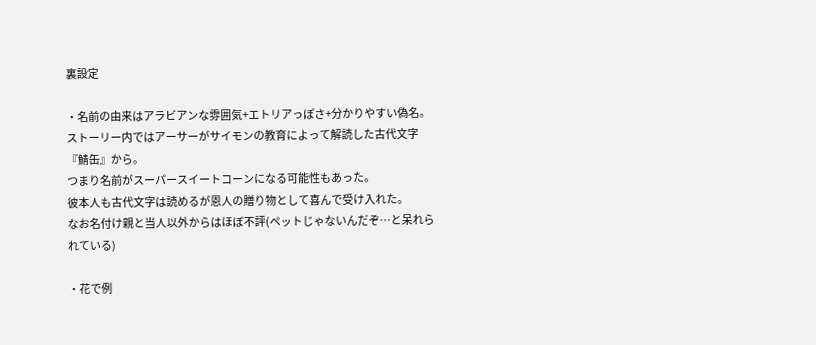裏設定

・名前の由来はアラビアンな雰囲気+エトリアっぽさ+分かりやすい偽名。
ストーリー内ではアーサーがサイモンの教育によって解読した古代文字『鯖缶』から。
つまり名前がスーパースイートコーンになる可能性もあった。
彼本人も古代文字は読めるが恩人の贈り物として喜んで受け入れた。
なお名付け親と当人以外からはほぼ不評(ペットじゃないんだぞ…と呆れられている)

・花で例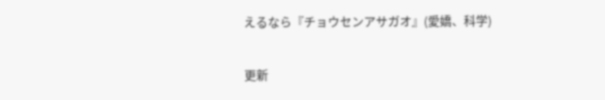えるなら『チョウセンアサガオ』(愛嬌、科学)

更新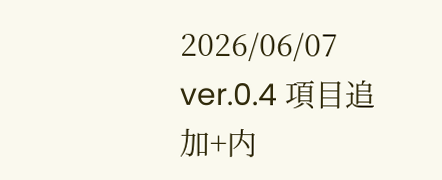2026/06/07 ver.0.4 項目追加+内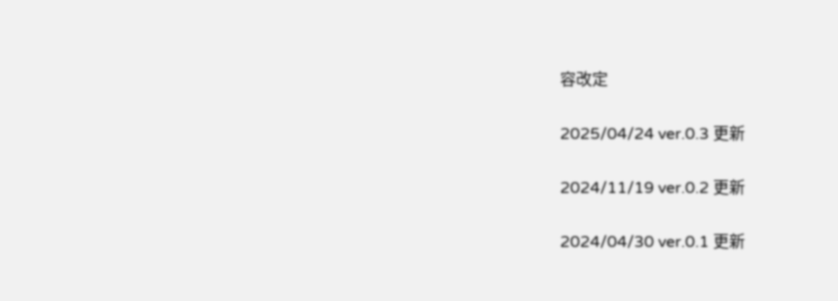容改定

2025/04/24 ver.0.3 更新

2024/11/19 ver.0.2 更新

2024/04/30 ver.0.1 更新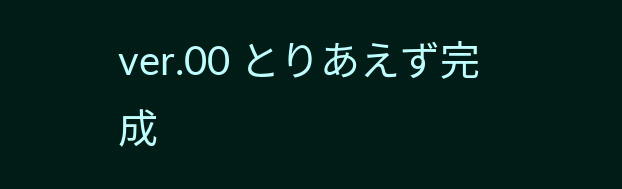ver.00 とりあえず完成